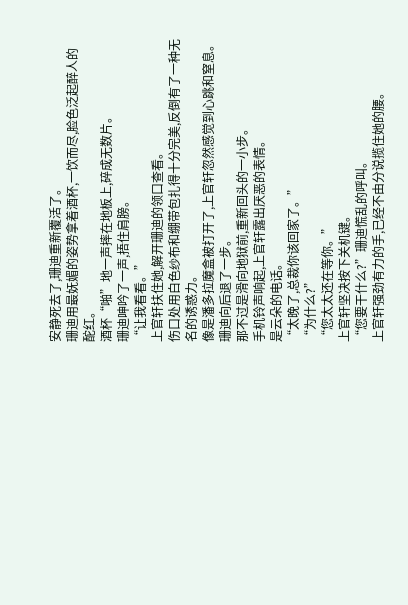安静死去了,珊迪重新覆活了。
珊迪用最妩媚的姿势拿着酒杯,一饮而尽,脸色泛起醉人的酡红。
酒杯“啪”地一声摔在地板上,碎成无数片。
珊迪呻吟了一声,捂住肩膀。
“让我看看。”
上官轩扶住她,解开珊迪的领口查看。
伤口处用白色纱布和绷带包扎得十分完美,反倒有了一种无名的诱惑力。
像是潘多拉魔盒被打开了,上官轩忽然感觉到心跳和窒息。
珊迪向后退了一步。
那不过是滑向地狱前,重新回头的一小步。
手机铃声响起,上官轩露出厌恶的表情。
是云朵的电话。
“太晚了,总裁你该回家了。”
“为什么?”
“您太太还在等你。”
上官轩坚决按下关机键。
“您要干什么?”珊迪慌乱的呼叫。
上官轩强劲有力的手,已经不由分说揽住她的腰。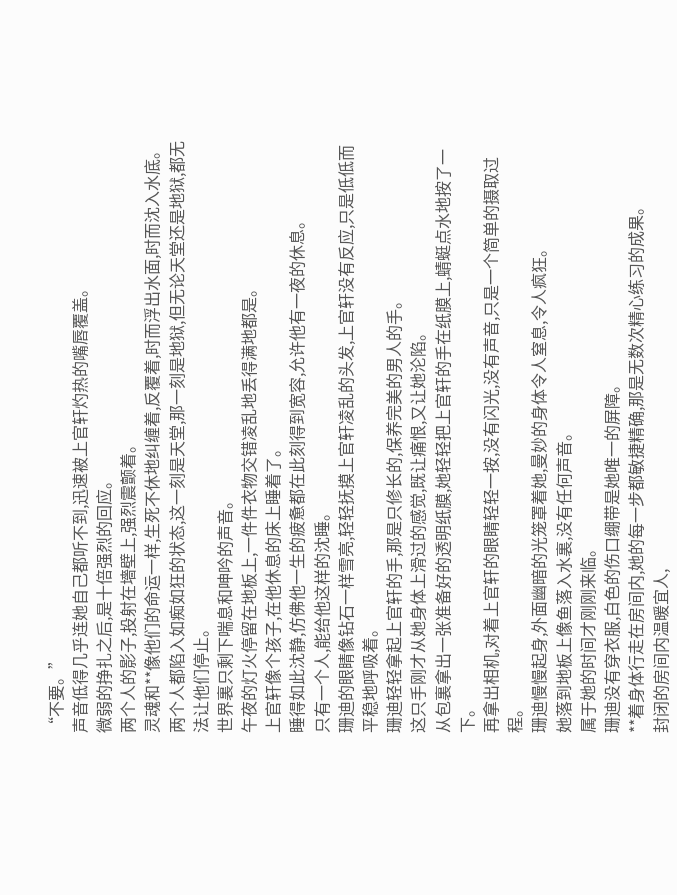“不要。”
声音低得几乎连她自己都听不到,迅速被上官轩灼热的嘴唇覆盖。
微弱的挣扎之后,是十倍强烈的回应。
两个人的影子,投射在墻壁上,强烈震颤着。
灵魂和**像他们的命运一样,生死不休地纠缠着,反覆着,时而浮出水面,时而沈入水底。
两个人都陷入如痴如狂的状态,这一刻是天堂,那一刻是地狱,但无论天堂还是地狱,都无法让他们停止。
世界裏只剩下喘息和呻吟的声音。
午夜的灯火停留在地板上,一件件衣物交错凌乱地丢得满地都是。
上官轩像个孩子,在他休息的床上睡着了。
睡得如此沈静,仿佛他一生的疲惫都在此刻得到宽容,允许他有一夜的休息。
只有一个人,能给他这样的沈睡。
珊迪的眼睛像钻石一样雪亮,轻轻抚摸上官轩凌乱的头发,上官轩没有反应,只是低低而平稳地呼吸着。
珊迪轻轻拿起上官轩的手,那是只修长的,保养完美的男人的手。
这只手刚才从她身体上滑过的感觉,既让痛恨,又让她沦陷。
从包裏拿出一张准备好的透明纸膜,她轻轻把上官轩的手在纸膜上,蜻蜓点水地按了一下。
再拿出相机,对着上官轩的眼睛轻轻一按,没有闪光,没有声音,只是一个简单的摄取过程。
珊迪慢慢起身,外面幽暗的光笼罩着她,曼妙的身体令人窒息,令人疯狂。
她落到地板上像鱼落入水裏,没有任何声音。
属于她的时间才刚刚来临。
珊迪没有穿衣服,白色的伤口绷带是她唯一的屏障。
**着身体行走在房间内,她的每一步都敏捷精确,那是无数次精心练习的成果。
封闭的房间内温暖宜人,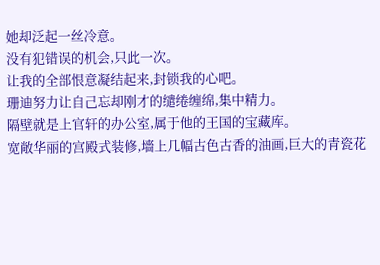她却泛起一丝冷意。
没有犯错误的机会,只此一次。
让我的全部恨意凝结起来,封锁我的心吧。
珊迪努力让自己忘却刚才的缱绻缠绵,集中精力。
隔壁就是上官轩的办公室,属于他的王国的宝藏库。
宽敞华丽的宫殿式装修,墻上几幅古色古香的油画,巨大的青瓷花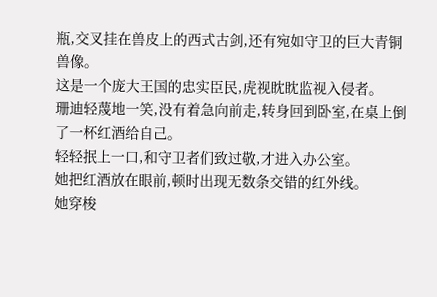瓶,交叉挂在兽皮上的西式古剑,还有宛如守卫的巨大青铜兽像。
这是一个庞大王国的忠实臣民,虎视眈眈监视入侵者。
珊迪轻蔑地一笑,没有着急向前走,转身回到卧室,在桌上倒了一杯红酒给自己。
轻轻抿上一口,和守卫者们致过敬,才进入办公室。
她把红酒放在眼前,顿时出现无数条交错的红外线。
她穿梭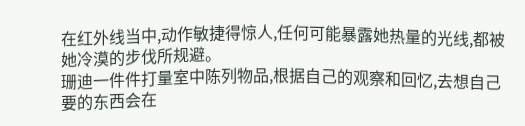在红外线当中,动作敏捷得惊人,任何可能暴露她热量的光线,都被她冷漠的步伐所规避。
珊迪一件件打量室中陈列物品,根据自己的观察和回忆,去想自己要的东西会在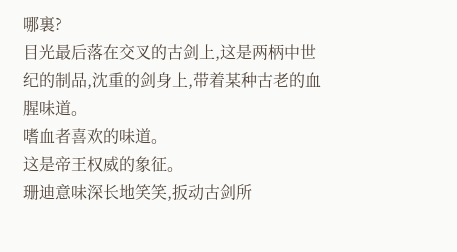哪裏?
目光最后落在交叉的古剑上,这是两柄中世纪的制品,沈重的剑身上,带着某种古老的血腥味道。
嗜血者喜欢的味道。
这是帝王权威的象征。
珊迪意味深长地笑笑,扳动古剑所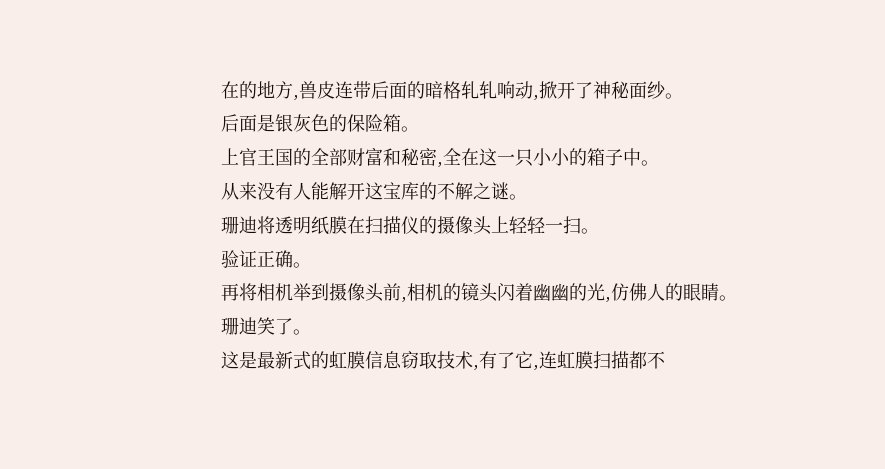在的地方,兽皮连带后面的暗格轧轧响动,掀开了神秘面纱。
后面是银灰色的保险箱。
上官王国的全部财富和秘密,全在这一只小小的箱子中。
从来没有人能解开这宝库的不解之谜。
珊迪将透明纸膜在扫描仪的摄像头上轻轻一扫。
验证正确。
再将相机举到摄像头前,相机的镜头闪着幽幽的光,仿佛人的眼睛。
珊迪笑了。
这是最新式的虹膜信息窃取技术,有了它,连虹膜扫描都不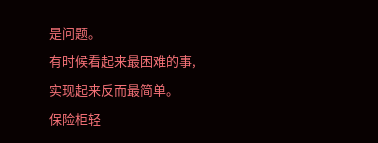是问题。
有时候看起来最困难的事,实现起来反而最简单。
保险柜轻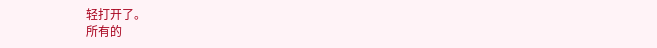轻打开了。
所有的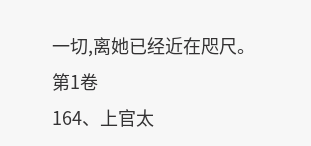一切,离她已经近在咫尺。
第1卷
164、上官太